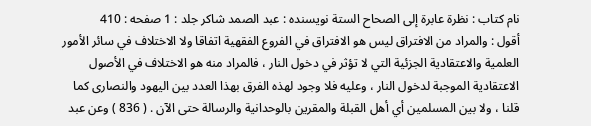نام کتاب : نظرة عابرة إلى الصحاح الستة نویسنده : عبد الصمد شاكر جلد : 1 صفحه : 410
أقول : والمراد من الافتراق ليس هو الافتراق في الفروع الفقهية اتفاقا ولا الاختلاف في سائر الأمور العلمية والاعتقادية الجزئية التي لا تؤثر في دخول النار ، فالمراد منه هو الاختلاف في الأصول الاعتقادية الموجبة لدخول النار ، وعليه فلا وجود لهذه الفرق بهذا العدد بين اليهود والنصارى كما قلنا ، ولا بين المسلمين أي أهل القبلة والمقرين بالوحدانية والرسالة حتى الآن . ( 836 ) وعن عبد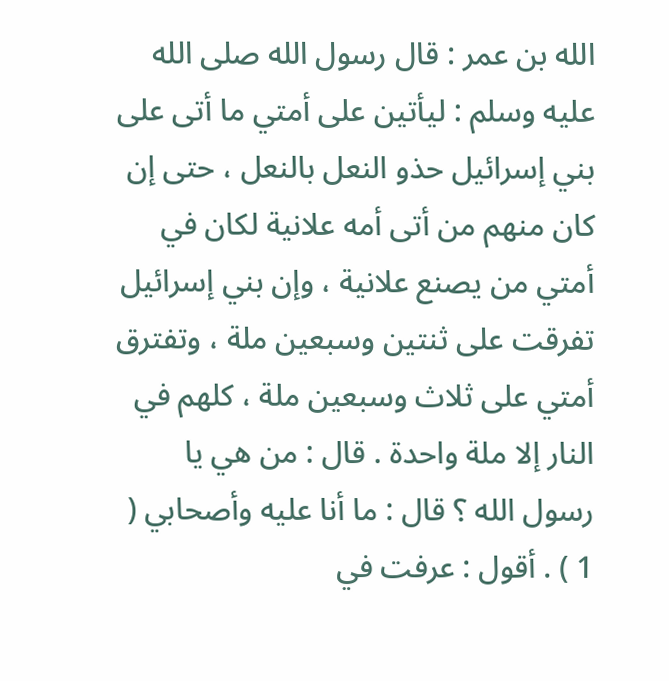الله بن عمر : قال رسول الله صلى الله عليه وسلم : ليأتين على أمتي ما أتى على بني إسرائيل حذو النعل بالنعل ، حتى إن كان منهم من أتى أمه علانية لكان في أمتي من يصنع علانية ، وإن بني إسرائيل تفرقت على ثنتين وسبعين ملة ، وتفترق أمتي على ثلاث وسبعين ملة ، كلهم في النار إلا ملة واحدة . قال : من هي يا رسول الله ؟ قال : ما أنا عليه وأصحابي ( 1 ) . أقول : عرفت في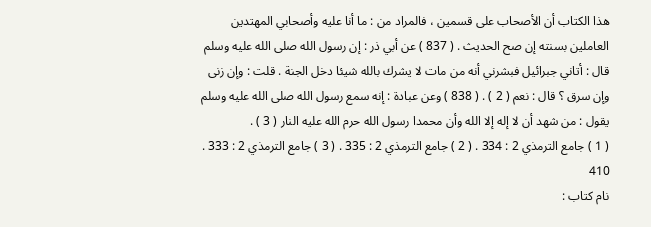هذا الكتاب أن الأصحاب على قسمين ، فالمراد من : ما أنا عليه وأصحابي المهتدين العاملين بسنته إن صح الحديث . ( 837 ) عن أبي ذر : إن رسول الله صلى الله عليه وسلم قال : أتاني جبرائيل فبشرني أنه من مات لا يشرك بالله شيئا دخل الجنة . قلت : وإن زنى وإن سرق ؟ قال : نعم ( 2 ) . ( 838 ) وعن عبادة : إنه سمع رسول الله صلى الله عليه وسلم يقول : من شهد أن لا إله إلا الله وأن محمدا رسول الله حرم الله عليه النار ( 3 ) .
( 1 ) جامع الترمذي 2 : 334 . ( 2 ) جامع الترمذي 2 : 335 . ( 3 ) جامع الترمذي 2 : 333 .
410
نام کتاب :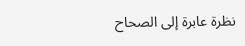نظرة عابرة إلى الصحاح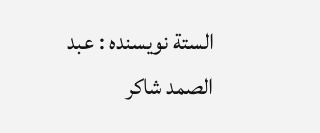الستة نویسنده : عبد الصمد شاكر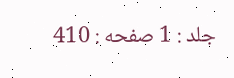جلد : 1 صفحه : 410